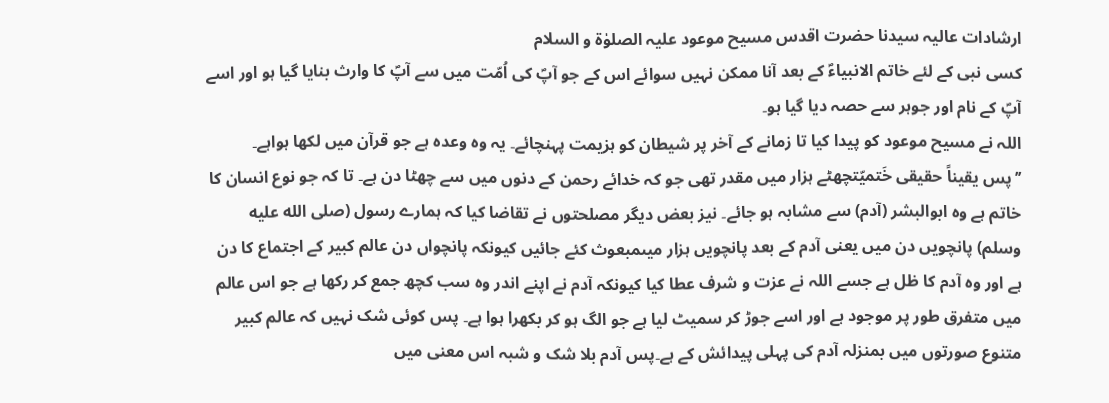ارشادات عالیہ سیدنا حضرت اقدس مسیح موعود علیہ الصلوٰۃ و السلام
کسی نبی کے لئے خاتم الانبیاءؐ کے بعد آنا ممکن نہیں سوائے اس کے جو آپؐ کی اُمّت میں سے آپؐ کا وارث بنایا گیا ہو اور اسے آپؐ کے نام اور جوہر سے حصہ دیا گیا ہو۔
اللہ نے مسیح موعود کو پیدا کیا تا زمانے کے آخر پر شیطان کو ہزیمت پہنچائے۔ یہ وہ وعدہ ہے جو قرآن میں لکھا ہواہے۔
’’پس یقیناً حقیقی خَتمیّتچھٹے ہزار میں مقدر تھی جو کہ خدائے رحمن کے دنوں میں سے چھٹا دن ہے۔ تا کہ جو نوع انسان کا خاتم ہے وہ ابوالبشر (آدم) سے مشابہ ہو جائے۔ نیز بعض دیگر مصلحتوں نے تقاضا کیا کہ ہمارے رسول (صلى الله عليه وسلم) پانچویں دن میں یعنی آدم کے بعد پانچویں ہزار میںمبعوث کئے جائیں کیونکہ پانچواں دن عالم کبیر کے اجتماع کا دن ہے اور وہ آدم کا ظل ہے جسے اللہ نے عزت و شرف عطا کیا کیونکہ آدم نے اپنے اندر وہ سب کچھ جمع کر رکھا ہے جو اس عالم میں متفرق طور پر موجود ہے اور اسے جوڑ کر سمیٹ لیا ہے جو الگ ہو کر بکھرا ہوا ہے۔ پس کوئی شک نہیں کہ عالم کبیر متنوع صورتوں میں بمنزلہ آدم کی پہلی پیدائش کے ہے۔پس آدم بلا شک و شبہ اس معنی میں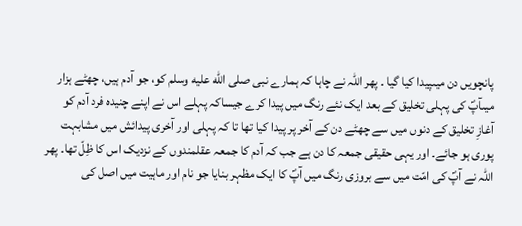پانچویں دن میںپیدا کیا گیا ۔ پھر اللہ نے چاہا کہ ہمارے نبی صلى الله عليه وسلم کو، جو آدم ہیں، چھٹے ہزار میںآپؐ کی پہلی تخلیق کے بعد ایک نئے رنگ میں پیدا کرے جیساکہ پہلے اس نے اپنے چنیدہ فرد آدم کو آغازِ تخلیق کے دنوں میں سے چھٹے دن کے آخر پر پیدا کیا تھا تا کہ پہلی اور آخری پیدائش میں مشابہت پوری ہو جائے۔ اور یہی حقیقی جمعہ کا دن ہے جب کہ آدم کا جمعہ عقلمندوں کے نزدیک اس کا ظِلّ تھا۔ پھر اللہ نے آپؐ کی امّت میں سے بروزی رنگ میں آپؐ کا ایک مظہر بنایا جو نام اور ماہیت میں اصل کی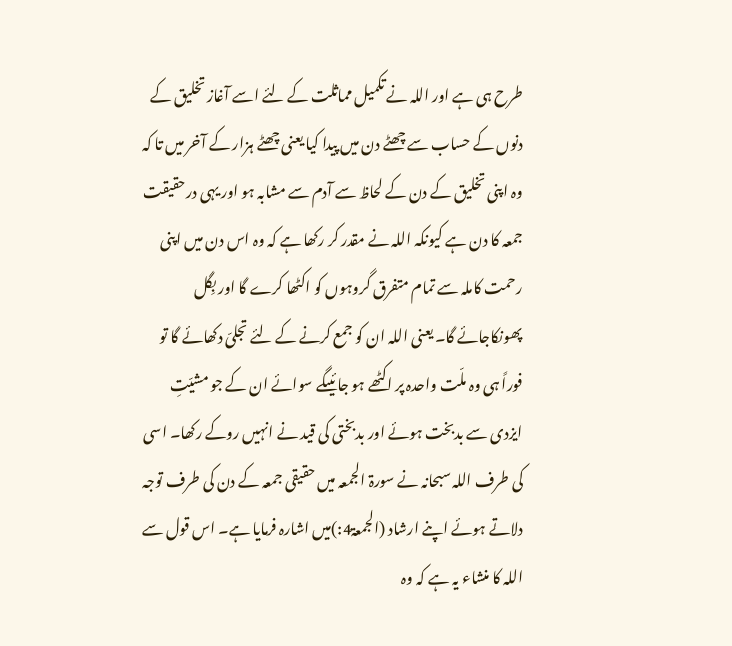طرح ہی ہے اور اللہ نے تکمیل مماثلت کے لئے اسے آغاز تخلیق کے دنوں کے حساب سے چھٹے دن میں پیدا کیا یعنی چھٹے ہزار کے آخر میں تا کہ وہ اپنی تخلیق کے دن کے لحاظ سے آدم سے مشابہ ہو اور یہی درحقیقت جمعہ کا دن ہے کیونکہ اللہ نے مقدر کر رکھا ہے کہ وہ اس دن میں اپنی رحمت کاملہ سے تمام متفرق گروہوں کو اکٹھا کرے گا اور بِگل پھونکاجائے گا۔ یعنی اللہ ان کو جمع کرنے کے لئے تجلیّ دکھائے گا تو فوراً ہی وہ ملّت واحدہ پر اکٹھے ہو جائیںگے سوائے ان کے جو مشیّتِ ایزدی سے بدبخت ہوئے اور بدبختی کی قید نے انہیں روکے رکھا۔ اسی کی طرف اللہ سبحانہ نے سورۃ الجمعہ میں حقیقی جمعہ کے دن کی طرف توجہ دلاتے ہوئے اپنے ارشاد (الجمعۃ4:)میں اشارہ فرمایا ہے۔ اس قول سے اللہ کا منشاء یہ ہے کہ وہ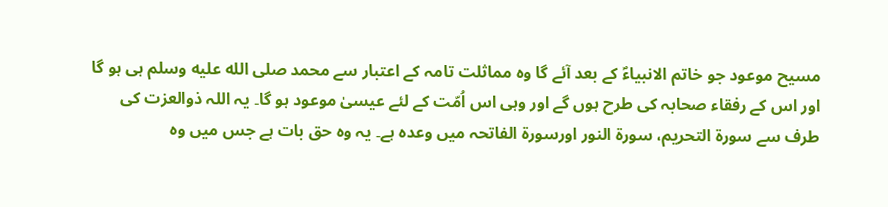مسیح موعود جو خاتم الانبیاءؐ کے بعد آئے گا وہ مماثلت تامہ کے اعتبار سے محمد صلى الله عليه وسلم ہی ہو گا اور اس کے رفقاء صحابہ کی طرح ہوں گے اور وہی اس اُمّت کے لئے عیسیٰ موعود ہو گا۔ یہ اللہ ذوالعزت کی طرف سے سورۃ التحریم، سورۃ النور اورسورۃ الفاتحہ میں وعدہ ہے۔ یہ وہ حق بات ہے جس میں وہ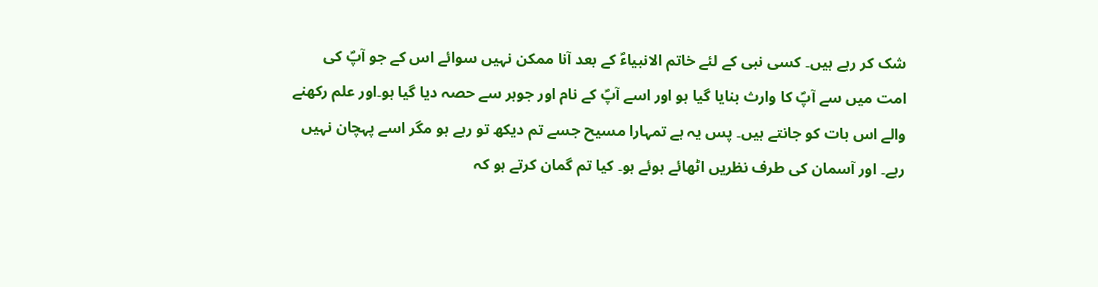شک کر رہے ہیں۔ کسی نبی کے لئے خاتم الانبیاءؐ کے بعد آنا ممکن نہیں سوائے اس کے جو آپؐ کی امت میں سے آپؐ کا وارث بنایا گیا ہو اور اسے آپؐ کے نام اور جوہر سے حصہ دیا گیا ہو۔اور علم رکھنے والے اس بات کو جانتے ہیں۔ پس یہ ہے تمہارا مسیح جسے تم دیکھ تو رہے ہو مگر اسے پہچان نہیں رہے۔ اور آسمان کی طرف نظریں اٹھائے ہوئے ہو۔ کیا تم گمان کرتے ہو کہ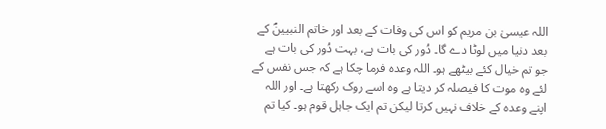اللہ عیسیٰ بن مریم کو اس کی وفات کے بعد اور خاتم النبیینؐ کے بعد دنیا میں لوٹا دے گا۔ دُور کی بات ہے، بہت دُور کی بات ہے جو تم خیال کئے بیٹھے ہو۔ اللہ وعدہ فرما چکا ہے کہ جس نفس کے لئے وہ موت کا فیصلہ کر دیتا ہے وہ اسے روک رکھتا ہے۔ اور اللہ اپنے وعدہ کے خلاف نہیں کرتا لیکن تم ایک جاہل قوم ہو۔ کیا تم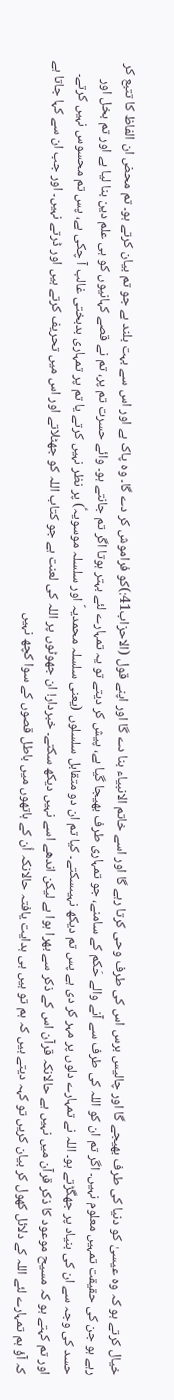خیال کرتے ہو کہ وہ عیسیٰ کو دنیا کی طرف بھیجے گا اور چالیس برس اس کی طرف وحی کرتا رہے گا اور اسے خاتم الانبیاء بنا دے گا اور اپنے قول (الاحزاب41:)کو فراموش کر دے گا۔ وہ پاک ہے اور اس سے بہت بلند ہے جو تم بیان کرتے ہو۔ تم محض ان الفاظ کا تتبع کر رہے ہو جن کی حقیقت تمہیں معلوم نہیں۔ اگر تم ان کو اللہ کی طرف سے آنے والے حَکم کے سامنے، جو تمہاری طرف بھیجا گیا ہے، پیش کر دیتے تو یہ تمہارے لئے بہتر ہوتا اگر تم جانتے ہو۔ وائے حسرت تم پر، تم نے قصے کہانیوں کو ہی علم دین بنا لیا ہے اور تم بخل اور حسد کی وجہ سے ان کی بنیاد پر جھگڑتے ہو۔ اللہ نے تمہارے دلوں پر مہر کر دی ہے پس تم دیکھ نہیںسکتے۔ کیا تم ان دو متقابل سلسلوں (یعنی سلسلہ محمدیہؐ اور سلسلہ موسویہؑ) پر نظر نہیں کرتے یا تم پر تمہاری بدبختی غالب آ چکی ہے، پس تم محسوس نہیں کرتے۔ اور تم کہتے ہو کہ مسیح موعود کا ذکر قرآن میں نہیں ہے حالانکہ قرآن اس کے ذکر سے بھرا ہوا ہے لیکن اندھے اسے نہیں دیکھ سکتے۔ خبردار! ان جھوٹوں پر اللہ کی لعنت ہے جو کتاب اللہ کو جھٹلاتے اور اس میں تحریف کرتے ہیں اور ڈرتے نہیں۔ اور جب ان سے کہا جاتا ہے کہ آؤ ہم تمہارے لئے اللہ کے دلائل کھول کر بیان کریں تو کہہ دیتے ہیں کہ ہم تو ہیں ہی ہدایت یافتہ حالانکہ اُن کے ہاتھوں میں باطل قصوں کے سوا کچھ نہیں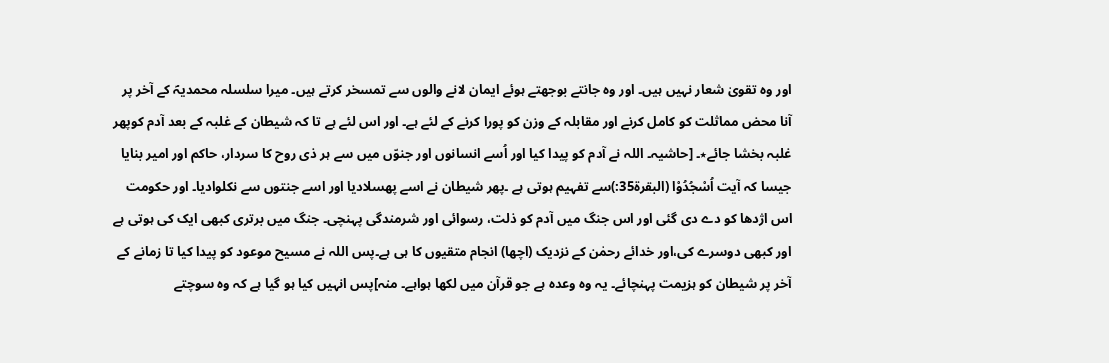اور وہ تقویٰ شعار نہیں ہیں۔ اور وہ جانتے بوجھتے ہوئے ایمان لانے والوں سے تمسخر کرتے ہیں۔ میرا سلسلہ محمدیہؐ کے آخر پر آنا محض مماثلت کو کامل کرنے اور مقابلہ کے وزن کو پورا کرنے کے لئے ہے۔ اور اس لئے ہے تا کہ شیطان کے غلبہ کے بعد آدم کوپھر غلبہ بخشا جائے٭۔ [حاشیہ۔ اللہ نے آدم کو پیدا کیا اور اُسے انسانوں اور جنوّں میں سے ہر ذی روح کا سردار، حاکم اور امیر بنایا جیسا کہ آیت اُسْجُدُوْا (البقرۃ35:)سے تفہیم ہوتی ہے ۔پھر شیطان نے اسے پھسلادیا اور اسے جنتوں سے نکلوادیا۔ اور حکومت اس اژدھا کو دے دی گئی اور اس جنگ میں آدم کو ذلت، رسوائی اور شرمندگی پہنچی۔ جنگ میں برتری کبھی ایک کی ہوتی ہے اور کبھی دوسرے کی،اور خدائے رحمٰن کے نزدیک (اچھا) انجام متقیوں کا ہی ہے۔پس اللہ نے مسیح موعود کو پیدا کیا تا زمانے کے آخر پر شیطان کو ہزیمت پہنچائے۔ یہ وہ وعدہ ہے جو قرآن میں لکھا ہواہے۔ منہ]پس انہیں کیا ہو گیا ہے کہ وہ سوچتے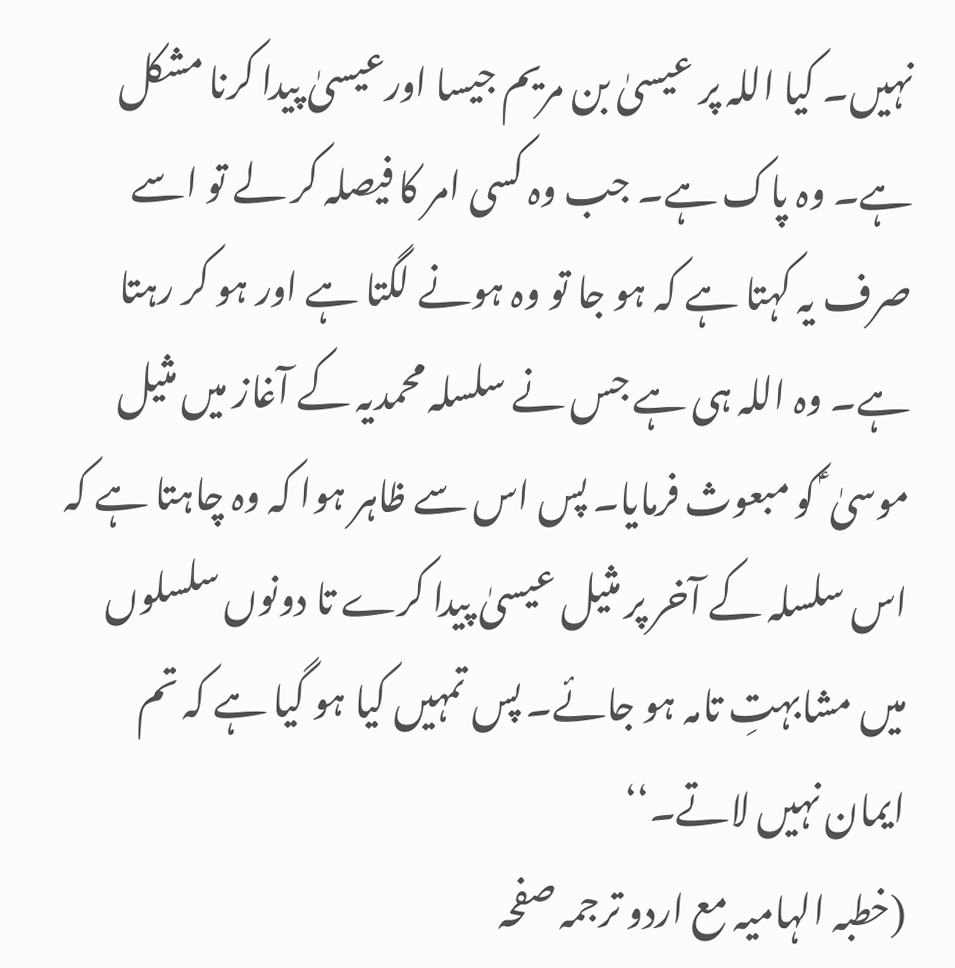نہیں۔ کیا اللہ پر عیسیٰ بن مریم جیسا اورعیسیٰ پیدا کرنا مشکل ہے۔ وہ پاک ہے۔ جب وہ کسی امر کا فیصلہ کر لے تو اسے صرف یہ کہتا ہے کہ ہو جا تو وہ ہونے لگتا ہے اور ہو کر رہتا ہے۔ وہ اللہ ہی ہے جس نے سلسلہ محمدیہ کے آغاز میں مثیل موسیٰ ؑ کو مبعوث فرمایا۔ پس اس سے ظاہر ہوا کہ وہ چاہتا ہے کہ اس سلسلہ کے آخر پر مثیل عیسیٰ پیدا کرے تا دونوں سلسلوں میں مشابہتِ تامہ ہو جائے۔ پس تمہیں کیا ہو گیا ہے کہ تم ایمان نہیں لاتے۔‘‘
(خطبہ الہامیہ مع اردو ترجمہ صفحہ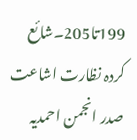199تا205۔شائع کردہ نظارت اشاعت صدر انجمن احمدیہ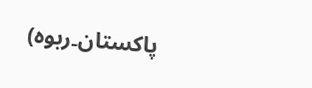پاکستان۔ربوہ)